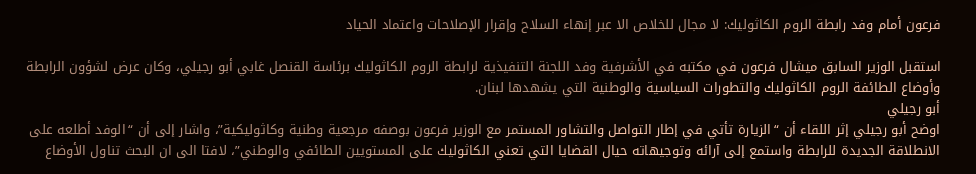فرعون أمام وفد رابطة الروم الكاثوليك: لا مجال للخلاص الا عبر إنهاء السلاح وإقرار الإصلاحات واعتماد الحياد

استقبل الوزير السابق ميشال فرعون في مكتبه في الأشرفية وفد اللجنة التنفيذية لرابطة الروم الكاثوليك برئاسة القنصل غابي أبو رجيلي، وكان عرض لشؤون الرابطة وأوضاع الطائفة الروم الكاثوليك والتطورات السياسية والوطنية التي يشهدها لبنان.
أبو رجيلي
اوضح أبو رجيلي إثر اللقاء أن “الزيارة تأتي في إطار التواصل والتشاور المستمر مع الوزير فرعون بوصفه مرجعية وطنية وكاثوليكية”، واشار إلى أن “الوفد أطلعه على الانطلاقة الجديدة للرابطة واستمع إلى آرائه وتوجيهاته حيال القضايا التي تعني الكاثوليك على المستويين الطائفي والوطني”، لافتا الى ان البحث تناول الأوضاع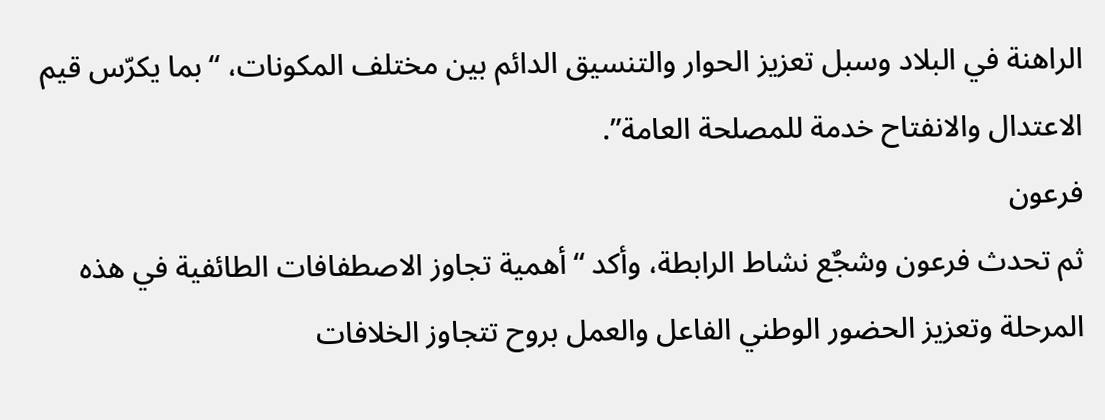الراهنة في البلاد وسبل تعزيز الحوار والتنسيق الدائم بين مختلف المكونات، “بما يكرّس قيم الاعتدال والانفتاح خدمة للمصلحة العامة”.
فرعون
ثم تحدث فرعون وشجٌع نشاط الرابطة، وأكد “أهمية تجاوز الاصطفافات الطائفية في هذه المرحلة وتعزيز الحضور الوطني الفاعل والعمل بروح تتجاوز الخلافات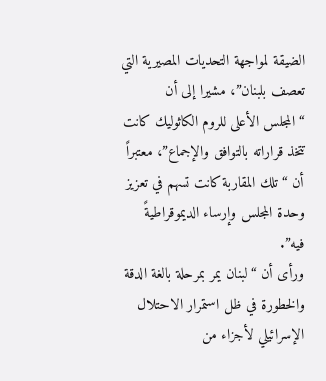الضيقة لمواجهة التحديات المصيرية التي تعصف بلبنان”، مشيرا إلى أن “المجلس الأعلى للروم الكاثوليك كانت تتخذ قراراته بالتوافق والإجماع”، معتبراً أن “تلك المقاربة كانت تسهم في تعزيز وحدة المجلس وإرساء الديموقراطيةً فيه”.
ورأى أن “لبنان يمر بمرحلة بالغة الدقة والخطورة في ظل استمرار الاحتلال الإسرائيلي لأجزاء من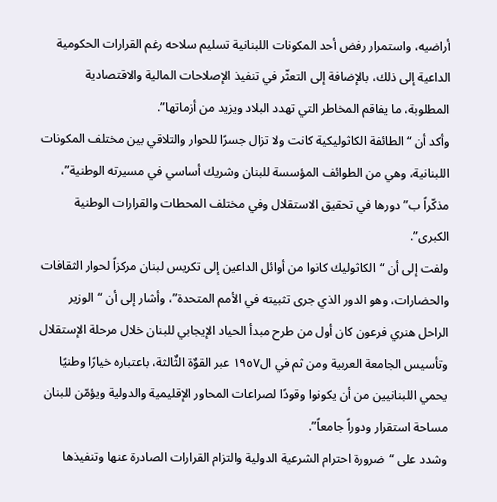أراضيه، واستمرار رفض أحد المكونات اللبنانية تسليم سلاحه رغم القرارات الحكومية الداعية إلى ذلك، بالإضافة إلى التعثّر في تنفيذ الإصلاحات المالية والاقتصادية المطلوبة، ما يفاقم المخاطر التي تهدد البلاد ويزيد من أزماتها”.
وأكد أن “الطائفة الكاثوليكية كانت ولا تزال جسرًا للحوار والتلاقي بين مختلف المكونات اللبنانية، وهي من الطوائف المؤسسة للبنان وشريك أساسي في مسيرته الوطنية”، مذكّراً ب”دورها في تحقيق الاستقلال وفي مختلف المحطات والقرارات الوطنية الكبرى”.
ولفت إلى أن “الكاثوليك كانوا من أوائل الداعين إلى تكريس لبنان مركزاً لحوار الثقافات والحضارات، وهو الدور الذي جرى تثبيته في الأمم المتحدة”، وأشار إلى أن “الوزير الراحل هنري فرعون كان أول من طرح مبدأ الحياد الإيجابي للبنان خلال مرحلة الإستقلال وتأسيس الجامعة العربية ومن ثم في ال١٩٥٧ عبر القوٌة الثٌالثة، باعتباره خيارًا وطنيًا يحمي اللبنانيين من أن يكونوا وقودًا لصراعات المحاور الإقليمية والدولية ويؤمّن للبنان مساحة استقرار ودوراً جامعاً”.
وشدد على “ضرورة احترام الشرعية الدولية والتزام القرارات الصادرة عنها وتنفيذها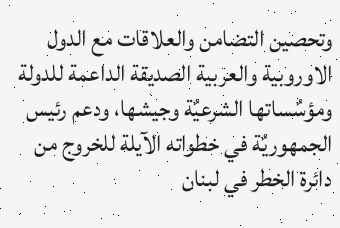وتحصين التضامن والعلاقات مع الدول الاوروبية والعربية الصديقة الداعمة للدولة ومؤسٌساتها الشرعيٌة وجيشها، ودعم رئيس الجمهوريٌة في خطواته الآيلة للخروج من دائرة الخطر في لبنان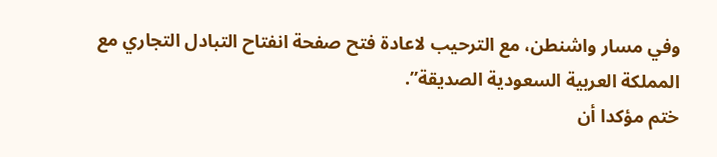وفي مسار واشنطن، مع الترحيب لاعادة فتح صفحة انفتاح التبادل التجاري مع المملكة العربية السعودية الصديقة”.
ختم مؤكدا أن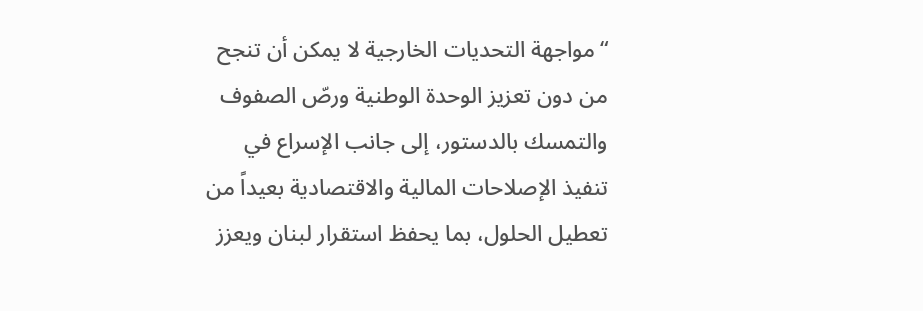“مواجهة التحديات الخارجية لا يمكن أن تنجح من دون تعزيز الوحدة الوطنية ورصّ الصفوف والتمسك بالدستور، إلى جانب الإسراع في تنفيذ الإصلاحات المالية والاقتصادية بعيداً من تعطيل الحلول، بما يحفظ استقرار لبنان ويعزز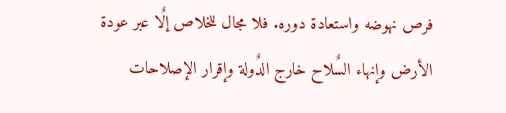فرص نهوضه واستعادة دوره. فلا مجال للخلاص إلٌا عبر عودة الأرض وإنهاء السٌلاح خارج الدٌولة وإقرار الإصلاحات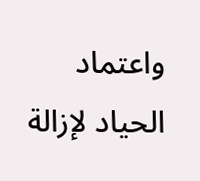واعتماد الحياد لإزالة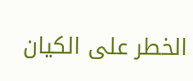الخطر على الكيان